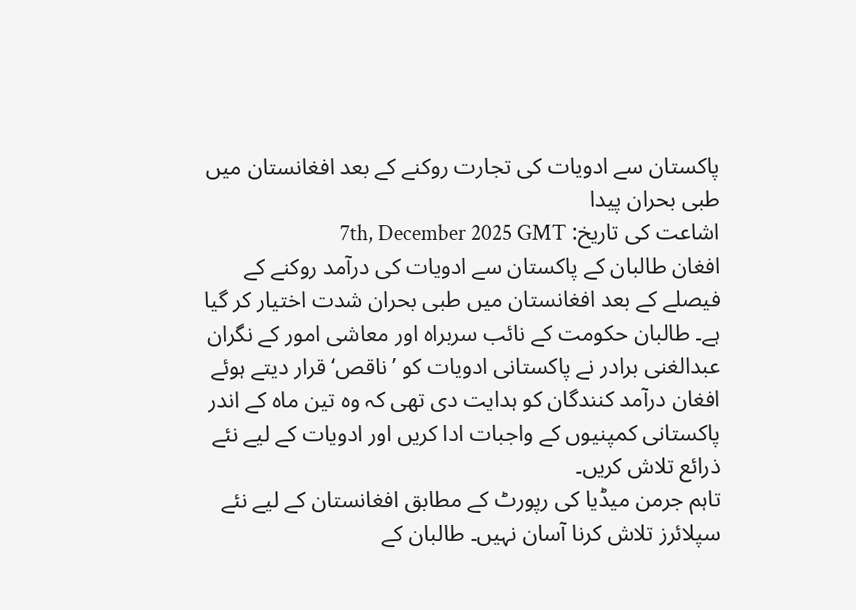پاکستان سے ادویات کی تجارت روکنے کے بعد افغانستان میں طبی بحران پیدا
اشاعت کی تاریخ: 7th, December 2025 GMT
افغان طالبان کے پاکستان سے ادویات کی درآمد روکنے کے فیصلے کے بعد افغانستان میں طبی بحران شدت اختیار کر گیا ہے۔ طالبان حکومت کے نائب سربراہ اور معاشی امور کے نگران عبدالغنی برادر نے پاکستانی ادویات کو ’ناقص‘ قرار دیتے ہوئے افغان درآمد کنندگان کو ہدایت دی تھی کہ وہ تین ماہ کے اندر پاکستانی کمپنیوں کے واجبات ادا کریں اور ادویات کے لیے نئے ذرائع تلاش کریں۔
تاہم جرمن میڈیا کی رپورٹ کے مطابق افغانستان کے لیے نئے سپلائرز تلاش کرنا آسان نہیں۔ طالبان کے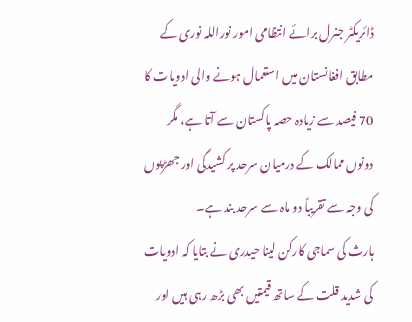ڈائریکٹر جنرل برائے انتظامی امور نوراللہ نوری کے مطابق افغانستان میں استعمال ہونے والی ادویات کا 70 فیصد سے زیادہ حصہ پاکستان سے آتا ہے، مگر دونوں ممالک کے درمیان سرحد پر کشیدگی اور جھڑپوں کی وجہ سے تقریباً دو ماہ سے سرحد بند ہے۔
ہارث کی سماجی کارکن لینا حیدری نے بتایا کہ ادویات کی شدید قلت کے ساتھ قیمتیں بھی بڑھ رہی ہیں اور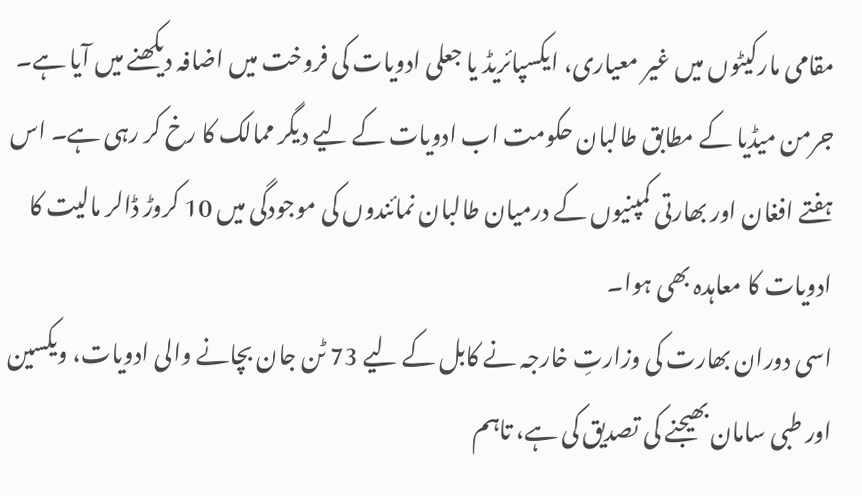مقامی مارکیٹوں میں غیر معیاری، ایکسپائریڈ یا جعلی ادویات کی فروخت میں اضافہ دیکھنے میں آیا ہے۔
جرمن میڈیا کے مطابق طالبان حکومت اب ادویات کے لیے دیگر ممالک کا رخ کر رہی ہے۔ اس ہفتے افغان اور بھارتی کمپنیوں کے درمیان طالبان نمائندوں کی موجودگی میں 10 کروڑ ڈالر مالیت کا ادویات کا معاہدہ بھی ہوا۔
اسی دوران بھارت کی وزارتِ خارجہ نے کابل کے لیے 73 ٹن جان بچانے والی ادویات، ویکسین اور طبی سامان بھیجنے کی تصدیق کی ہے، تاہم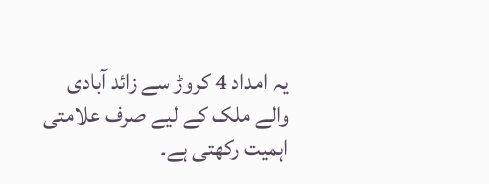یہ امداد 4 کروڑ سے زائد آبادی والے ملک کے لیے صرف علامتی اہمیت رکھتی ہے۔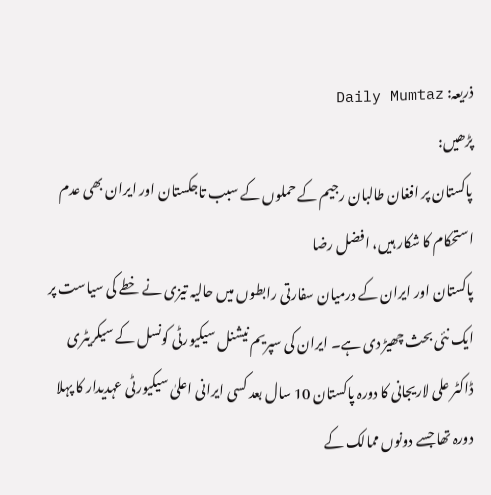ذریعہ: Daily Mumtaz
پڑھیں:
پاکستان پر افغان طالبان رجیم کے حملوں کے سبب تاجکستان اور ایران بھی عدم استحکام کا شکار ہیں، افضل رضا
پاکستان اور ایران کے درمیان سفارتی رابطوں میں حالیہ تیزی نے خطے کی سیاست پر ایک نئی بحث چھیڑ دی ہے۔ ایران کی سپریم نیشنل سیکیورٹی کونسل کے سیکریٹری ڈاکٹر علی لاریجانی کا دورہ پاکستان 10 سال بعد کسی ایرانی اعلیٰ سیکیورٹی عہدیدار کا پہلا دورہ تھا جسے دونوں ممالک کے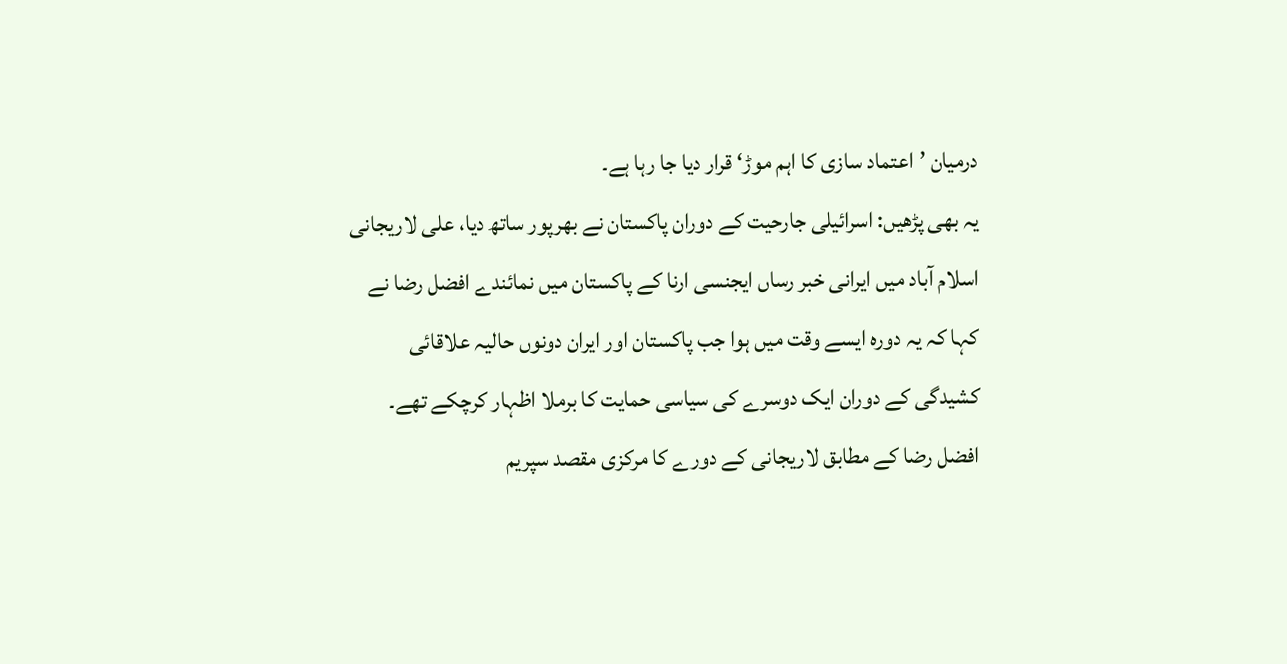درمیان ’اعتماد سازی کا اہم موڑ‘ قرار دیا جا رہا ہے۔
یہ بھی پڑھیں: اسرائیلی جارحیت کے دوران پاکستان نے بھرپور ساتھ دیا، علی لاریجانی
اسلام آباد میں ایرانی خبر رساں ایجنسی ارنا کے پاکستان میں نمائندے افضل رضا نے کہا کہ یہ دورہ ایسے وقت میں ہوا جب پاکستان اور ایران دونوں حالیہ علاقائی کشیدگی کے دوران ایک دوسرے کی سیاسی حمایت کا برملا اظہار کرچکے تھے۔
افضل رضا کے مطابق لاریجانی کے دورے کا مرکزی مقصد سپریم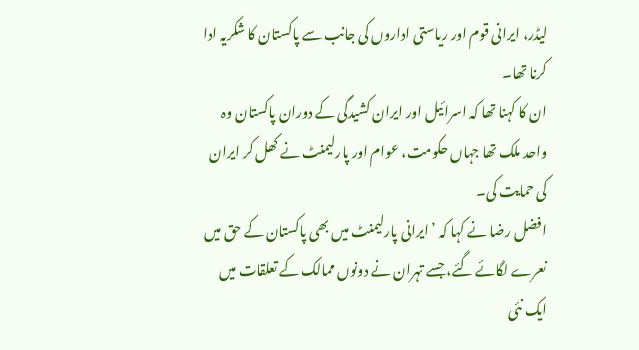لیڈر، ایرانی قوم اور ریاستی اداروں کی جانب سے پاکستان کا شکریہ ادا کرنا تھا۔
ان کا کہنا تھا کہ اسرائیل اور ایران کشیدگی کے دوران پاکستان وہ واحد ملک تھا جہاں حکومت، عوام اور پارلیمنٹ نے کھل کر ایران کی حمایت کی۔
افضل رضا نے کہا کہ ’ایرانی پارلیمنٹ میں بھی پاکستان کے حق میں نعرے لگائے گئے، جسے تہران نے دونوں ممالک کے تعلقات میں ایک نئی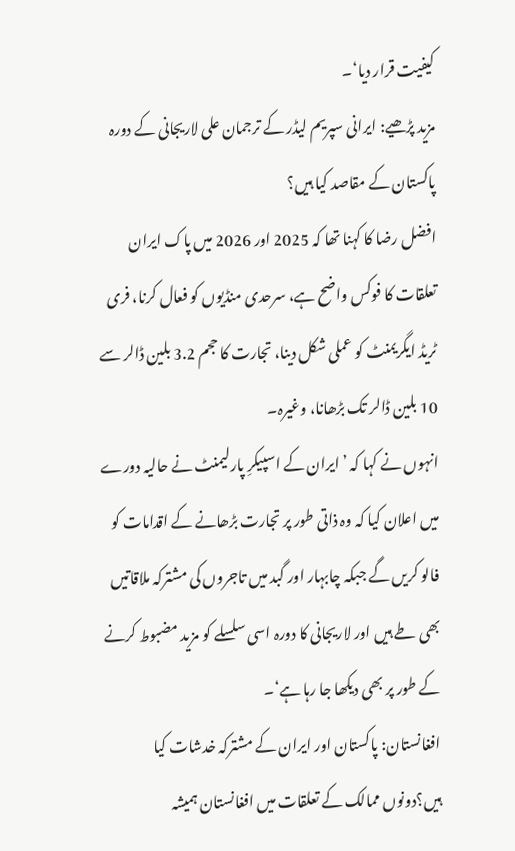کیفیت قرار دیا‘۔
مزید پڑھیے: ایرانی سپریم لیڈر کے ترجمان علی لاریجانی کے دورہ پاکستان کے مقاصد کیا ہیں؟
افضل رضا کا کہنا تھا کہ 2025 اور 2026 میں پاک ایران تعلقات کا فوکس واضح ہے، سرحدی منڈیوں کو فعال کرنا، فری ٹریڈ ایگریمنٹ کو عملی شکل دینا، تجارت کا حجم 3.2 بلین ڈالر سے 10 بلین ڈالر تک بڑھانا، وغیرہ۔
انہوں نے کہا کہ ’ایران کے اسپیکرِ پارلیمنٹ نے حالیہ دورے میں اعلان کیا کہ وہ ذاتی طور پر تجارت بڑھانے کے اقدامات کو فالو کریں گے جبکہ چابہار اور گبد میں تاجروں کی مشترکہ ملاقاتیں بھی طے ہیں اور لاریجانی کا دورہ اسی سلسلے کو مزید مضبوط کرنے کے طور پر بھی دیکھا جا رہا ہے‘۔
افغانستان: پاکستان اور ایران کے مشترکہ خدشات کیا ہیں؟دونوں ممالک کے تعلقات میں افغانستان ہمیشہ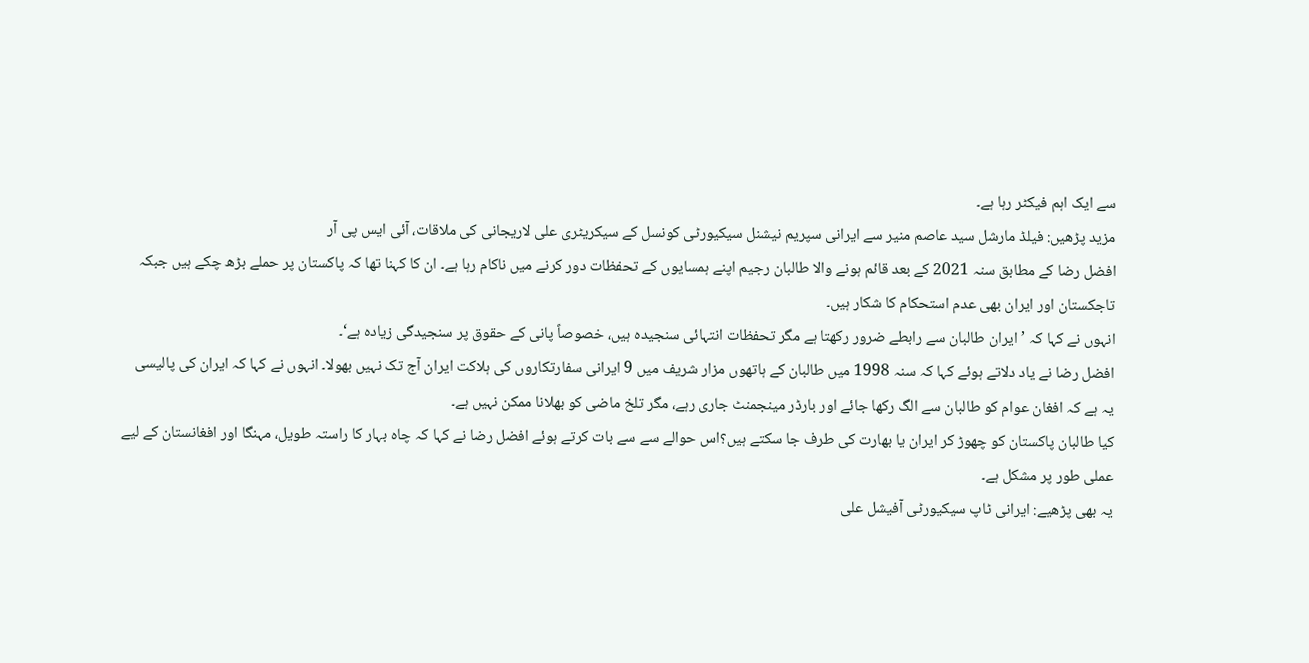سے ایک اہم فیکٹر رہا ہے۔
مزید پڑھیں: فیلڈ مارشل سید عاصم منیر سے ایرانی سپریم نیشنل سیکیورٹی کونسل کے سیکریٹری علی لاریجانی کی ملاقات، آئی ایس پی آر
افضل رضا کے مطابق سنہ 2021 کے بعد قائم ہونے والا طالبان رجیم اپنے ہمسایوں کے تحفظات دور کرنے میں ناکام رہا ہے۔ ان کا کہنا تھا کہ پاکستان پر حملے بڑھ چکے ہیں جبکہ تاجکستان اور ایران بھی عدم استحکام کا شکار ہیں۔
انہوں نے کہا کہ ’ایران طالبان سے رابطے ضرور رکھتا ہے مگر تحفظات انتہائی سنجیدہ ہیں، خصوصاً پانی کے حقوق پر سنجیدگی زیادہ ہے‘۔
افضل رضا نے یاد دلاتے ہوئے کہا کہ سنہ 1998 میں طالبان کے ہاتھوں مزار شریف میں 9 ایرانی سفارتکاروں کی ہلاکت ایران آج تک نہیں بھولا۔ انہوں نے کہا کہ ایران کی پالیسی یہ ہے کہ افغان عوام کو طالبان سے الگ رکھا جائے اور بارڈر مینجمنٹ جاری رہے، مگر تلخ ماضی کو بھلانا ممکن نہیں ہے۔
کیا طالبان پاکستان کو چھوڑ کر ایران یا بھارت کی طرف جا سکتے ہیں؟اس حوالے سے سے بات کرتے ہوئے افضل رضا نے کہا کہ چاہ بہار کا راستہ طویل، مہنگا اور افغانستان کے لیے عملی طور پر مشکل ہے۔
یہ بھی پڑھیے: ایرانی ٹاپ سیکیورٹی آفیشل علی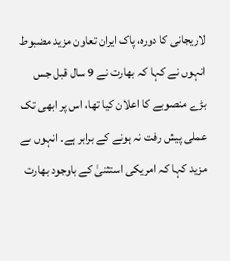لاریجانی کا دورہ، پاک ایران تعاون مزید مضبوط
انہوں نے کہا کہ بھارت نے 9 سال قبل جس بڑے منصوبے کا اعلان کیا تھا، اس پر ابھی تک عملی پیش رفت نہ ہونے کے برابر ہے۔ انہوں ںے مزید کہا کہ امریکی استثنیٰ کے باوجود بھارت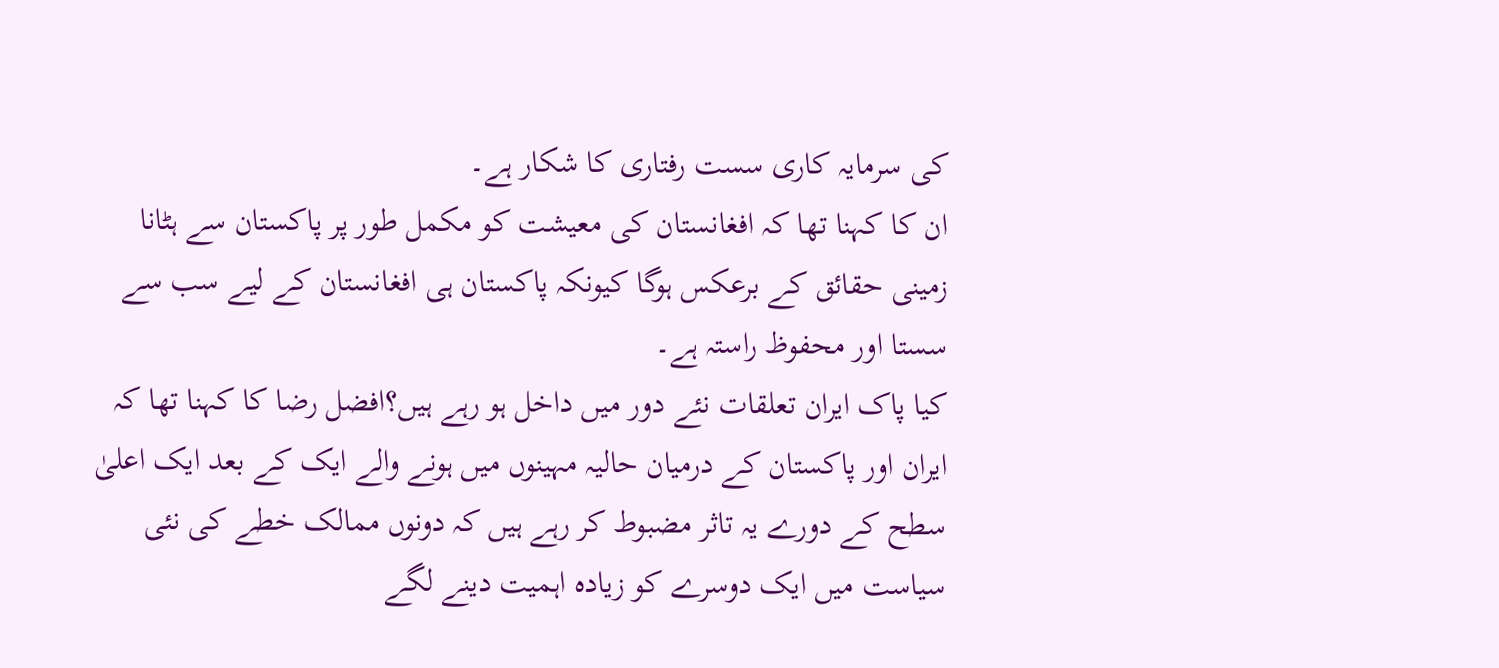کی سرمایہ کاری سست رفتاری کا شکار ہے۔
ان کا کہنا تھا کہ افغانستان کی معیشت کو مکمل طور پر پاکستان سے ہٹانا زمینی حقائق کے برعکس ہوگا کیونکہ پاکستان ہی افغانستان کے لیے سب سے سستا اور محفوظ راستہ ہے۔
کیا پاک ایران تعلقات نئے دور میں داخل ہو رہے ہیں؟افضل رضا کا کہنا تھا کہ ایران اور پاکستان کے درمیان حالیہ مہینوں میں ہونے والے ایک کے بعد ایک اعلیٰ سطح کے دورے یہ تاثر مضبوط کر رہے ہیں کہ دونوں ممالک خطے کی نئی سیاست میں ایک دوسرے کو زیادہ اہمیت دینے لگے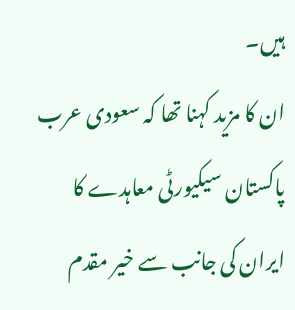ہیں۔
ان کا مزید کہنا تھا کہ سعودی عرب پاکستان سیکیورٹی معاہدے کا ایران کی جانب سے خیر مقدم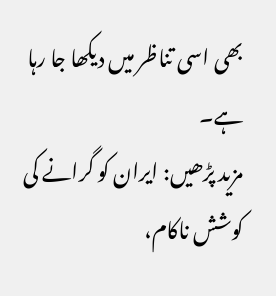بھی اسی تناظر میں دیکھا جا رہا ہے۔
مزید پڑھیں: ایران کو گرانے کی کوشش ناکام،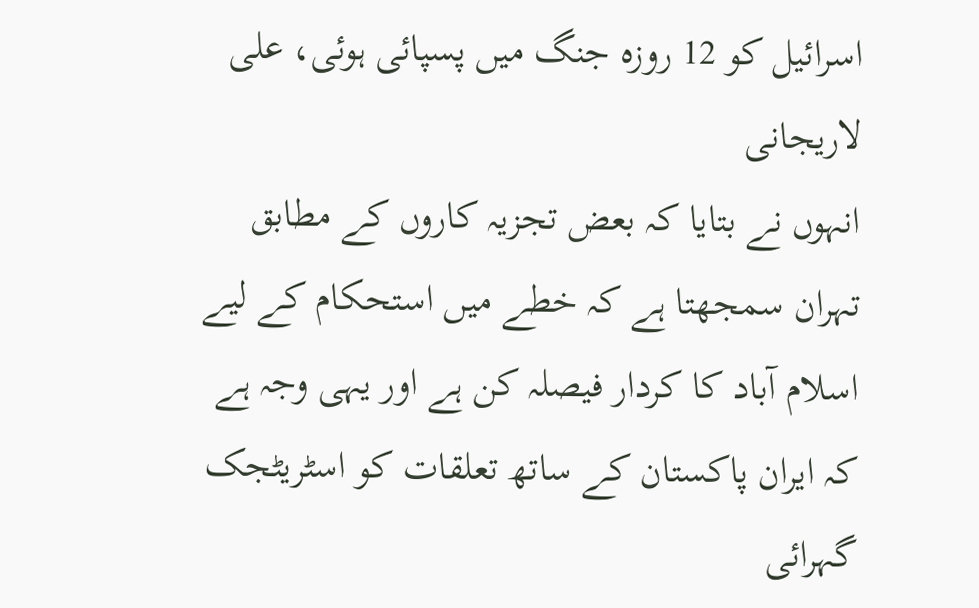اسرائیل کو 12 روزہ جنگ میں پسپائی ہوئی، علی لاریجانی
انہوں نے بتایا کہ بعض تجزیہ کاروں کے مطابق تہران سمجھتا ہے کہ خطے میں استحکام کے لیے اسلام آباد کا کردار فیصلہ کن ہے اور یہی وجہ ہے کہ ایران پاکستان کے ساتھ تعلقات کو اسٹریٹجک گہرائی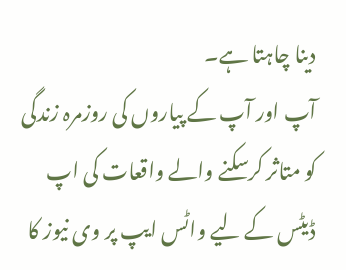دینا چاہتا ہے۔
آپ اور آپ کے پیاروں کی روزمرہ زندگی کو متاثر کرسکنے والے واقعات کی اپ ڈیٹس کے لیے واٹس ایپ پر وی نیوز کا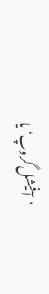’آفیشل گروپ‘ یا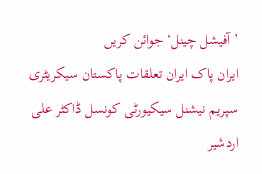’آفیشل چینل‘ جوائن کریں
ایران پاک ایران تعلقات پاکستان سیکریٹری سپریم نیشنل سیکیورٹی کونسل ڈاکٹر علی اردشیر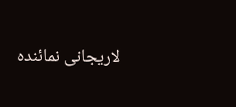لاریجانی نمائندہ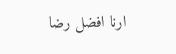ارنا افضل رضا